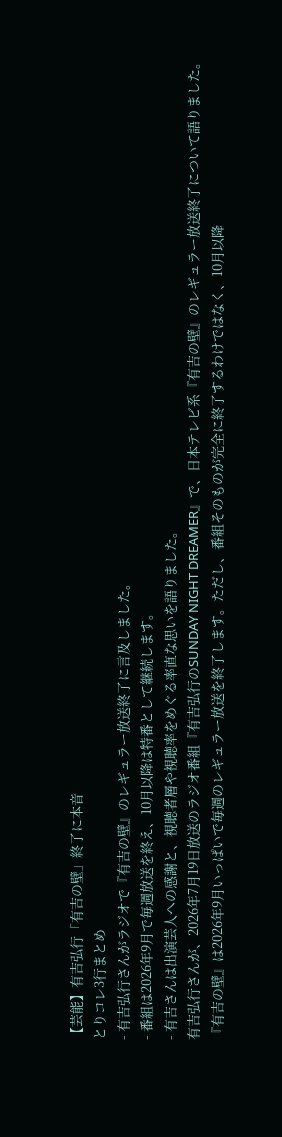【芸能】有吉弘行「有吉の壁」終了に本音
とりコレ3行まとめ
- 有吉弘行さんがラジオで『有吉の壁』のレギュラー放送終了に言及しました。
- 番組は2026年9月で毎週放送を終え、10月以降は特番として継続します。
- 有吉さんは出演芸人への感謝と、視聴者層や視聴率をめぐる率直な思いを語りました。
有吉弘行さんが、2026年7月19日放送のラジオ番組『有吉弘行のSUNDAY NIGHT DREAMER』で、日本テレビ系『有吉の壁』のレギュラー放送終了について語りました。
『有吉の壁』は2026年9月いっぱいで毎週のレギュラー放送を終了します。ただし、番組そのものが完全に終了するわけではなく、10月以降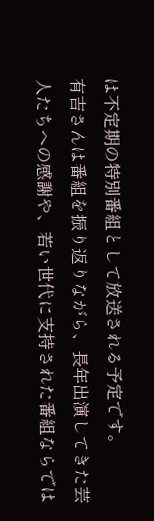は不定期の特別番組として放送される予定です。
有吉さんは番組を振り返りながら、長年出演してきた芸人たちへの感謝や、若い世代に支持された番組ならでは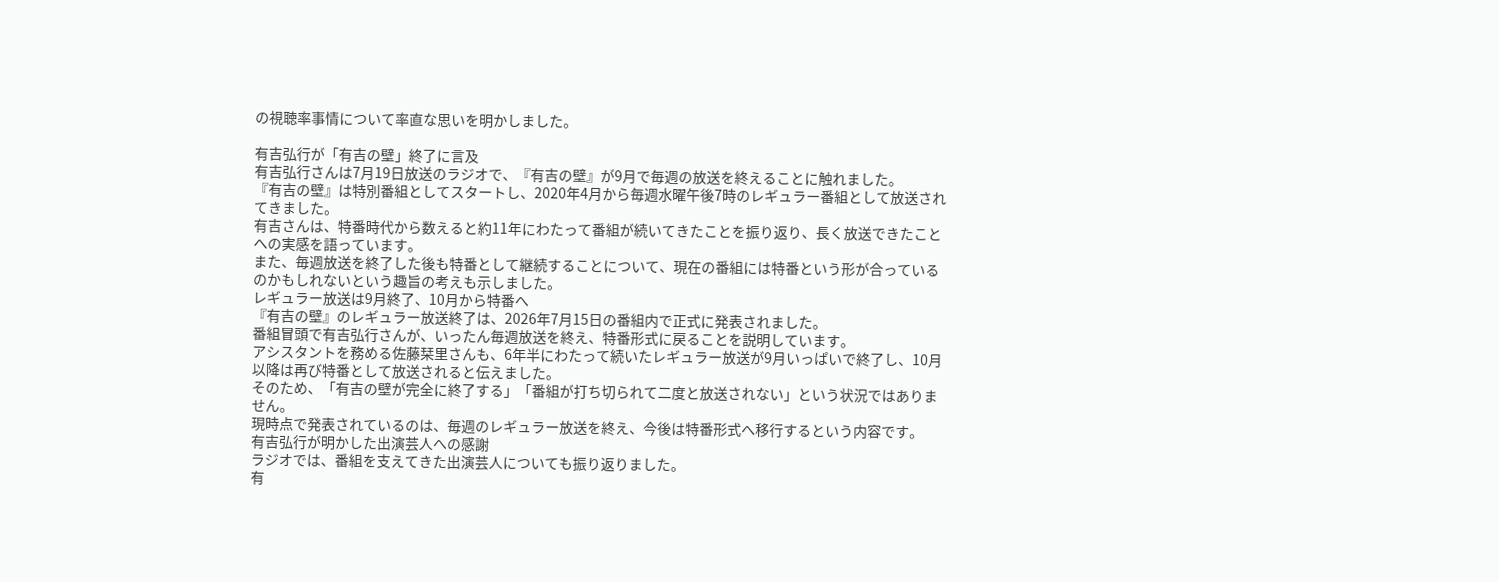の視聴率事情について率直な思いを明かしました。

有吉弘行が「有吉の壁」終了に言及
有吉弘行さんは7月19日放送のラジオで、『有吉の壁』が9月で毎週の放送を終えることに触れました。
『有吉の壁』は特別番組としてスタートし、2020年4月から毎週水曜午後7時のレギュラー番組として放送されてきました。
有吉さんは、特番時代から数えると約11年にわたって番組が続いてきたことを振り返り、長く放送できたことへの実感を語っています。
また、毎週放送を終了した後も特番として継続することについて、現在の番組には特番という形が合っているのかもしれないという趣旨の考えも示しました。
レギュラー放送は9月終了、10月から特番へ
『有吉の壁』のレギュラー放送終了は、2026年7月15日の番組内で正式に発表されました。
番組冒頭で有吉弘行さんが、いったん毎週放送を終え、特番形式に戻ることを説明しています。
アシスタントを務める佐藤栞里さんも、6年半にわたって続いたレギュラー放送が9月いっぱいで終了し、10月以降は再び特番として放送されると伝えました。
そのため、「有吉の壁が完全に終了する」「番組が打ち切られて二度と放送されない」という状況ではありません。
現時点で発表されているのは、毎週のレギュラー放送を終え、今後は特番形式へ移行するという内容です。
有吉弘行が明かした出演芸人への感謝
ラジオでは、番組を支えてきた出演芸人についても振り返りました。
有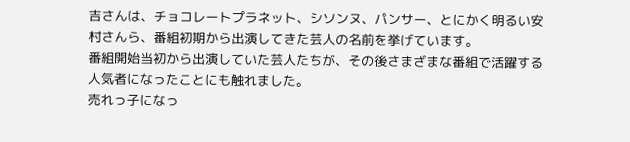吉さんは、チョコレートプラネット、シソンヌ、パンサー、とにかく明るい安村さんら、番組初期から出演してきた芸人の名前を挙げています。
番組開始当初から出演していた芸人たちが、その後さまざまな番組で活躍する人気者になったことにも触れました。
売れっ子になっ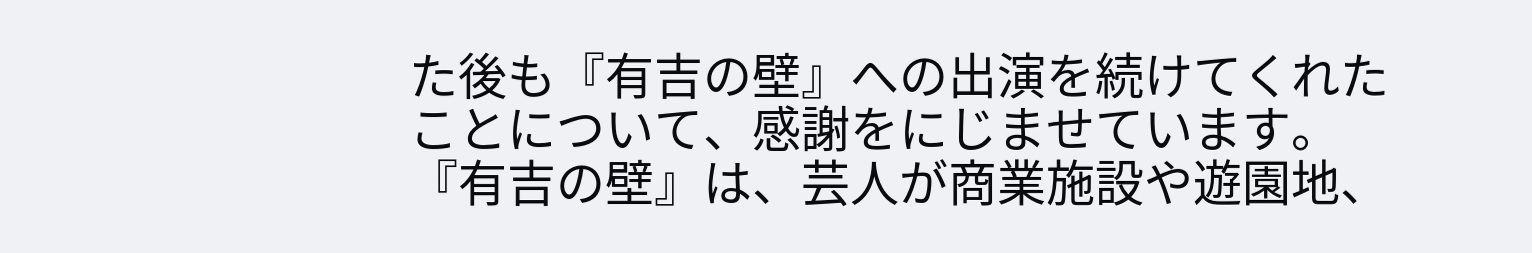た後も『有吉の壁』への出演を続けてくれたことについて、感謝をにじませています。
『有吉の壁』は、芸人が商業施設や遊園地、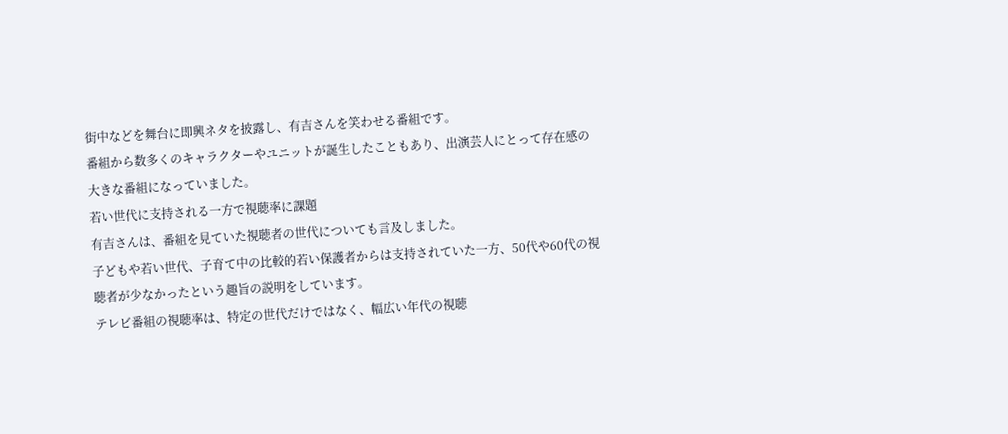街中などを舞台に即興ネタを披露し、有吉さんを笑わせる番組です。
番組から数多くのキャラクターやユニットが誕生したこともあり、出演芸人にとって存在感の大きな番組になっていました。
若い世代に支持される一方で視聴率に課題
有吉さんは、番組を見ていた視聴者の世代についても言及しました。
子どもや若い世代、子育て中の比較的若い保護者からは支持されていた一方、50代や60代の視聴者が少なかったという趣旨の説明をしています。
テレビ番組の視聴率は、特定の世代だけではなく、幅広い年代の視聴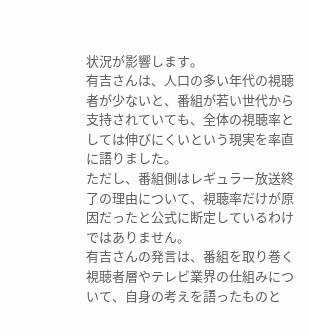状況が影響します。
有吉さんは、人口の多い年代の視聴者が少ないと、番組が若い世代から支持されていても、全体の視聴率としては伸びにくいという現実を率直に語りました。
ただし、番組側はレギュラー放送終了の理由について、視聴率だけが原因だったと公式に断定しているわけではありません。
有吉さんの発言は、番組を取り巻く視聴者層やテレビ業界の仕組みについて、自身の考えを語ったものと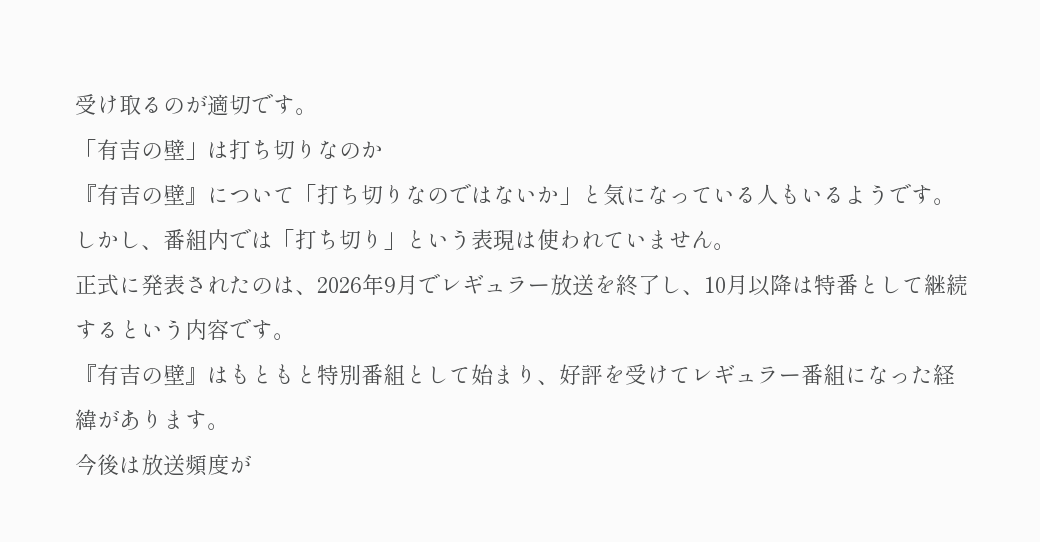受け取るのが適切です。
「有吉の壁」は打ち切りなのか
『有吉の壁』について「打ち切りなのではないか」と気になっている人もいるようです。
しかし、番組内では「打ち切り」という表現は使われていません。
正式に発表されたのは、2026年9月でレギュラー放送を終了し、10月以降は特番として継続するという内容です。
『有吉の壁』はもともと特別番組として始まり、好評を受けてレギュラー番組になった経緯があります。
今後は放送頻度が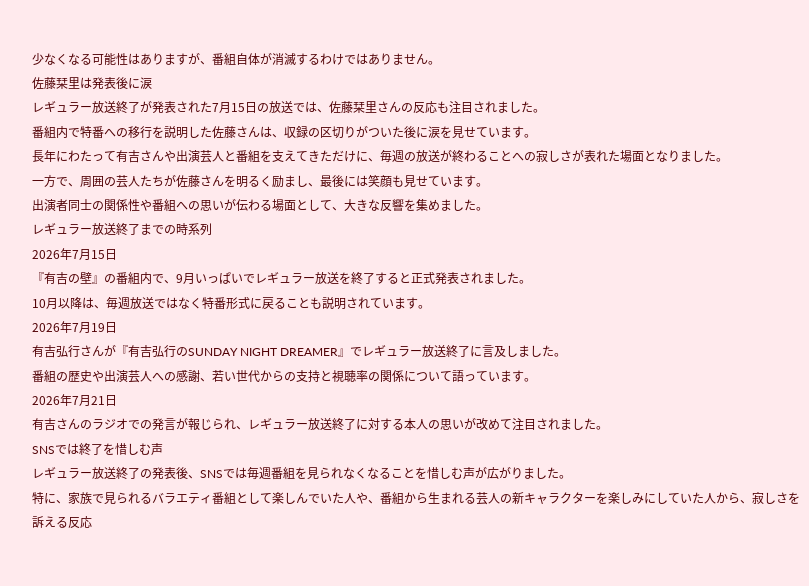少なくなる可能性はありますが、番組自体が消滅するわけではありません。
佐藤栞里は発表後に涙
レギュラー放送終了が発表された7月15日の放送では、佐藤栞里さんの反応も注目されました。
番組内で特番への移行を説明した佐藤さんは、収録の区切りがついた後に涙を見せています。
長年にわたって有吉さんや出演芸人と番組を支えてきただけに、毎週の放送が終わることへの寂しさが表れた場面となりました。
一方で、周囲の芸人たちが佐藤さんを明るく励まし、最後には笑顔も見せています。
出演者同士の関係性や番組への思いが伝わる場面として、大きな反響を集めました。
レギュラー放送終了までの時系列
2026年7月15日
『有吉の壁』の番組内で、9月いっぱいでレギュラー放送を終了すると正式発表されました。
10月以降は、毎週放送ではなく特番形式に戻ることも説明されています。
2026年7月19日
有吉弘行さんが『有吉弘行のSUNDAY NIGHT DREAMER』でレギュラー放送終了に言及しました。
番組の歴史や出演芸人への感謝、若い世代からの支持と視聴率の関係について語っています。
2026年7月21日
有吉さんのラジオでの発言が報じられ、レギュラー放送終了に対する本人の思いが改めて注目されました。
SNSでは終了を惜しむ声
レギュラー放送終了の発表後、SNSでは毎週番組を見られなくなることを惜しむ声が広がりました。
特に、家族で見られるバラエティ番組として楽しんでいた人や、番組から生まれる芸人の新キャラクターを楽しみにしていた人から、寂しさを訴える反応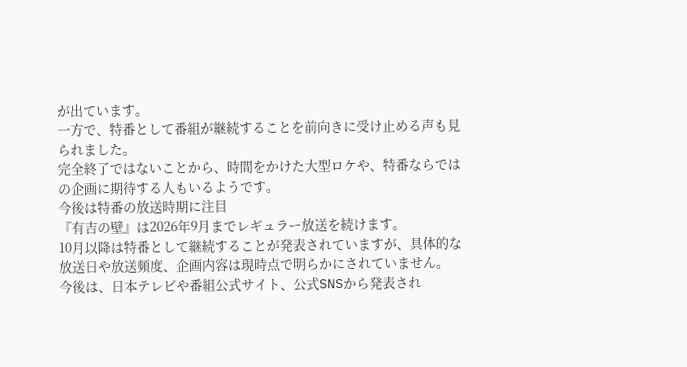が出ています。
一方で、特番として番組が継続することを前向きに受け止める声も見られました。
完全終了ではないことから、時間をかけた大型ロケや、特番ならではの企画に期待する人もいるようです。
今後は特番の放送時期に注目
『有吉の壁』は2026年9月までレギュラー放送を続けます。
10月以降は特番として継続することが発表されていますが、具体的な放送日や放送頻度、企画内容は現時点で明らかにされていません。
今後は、日本テレビや番組公式サイト、公式SNSから発表され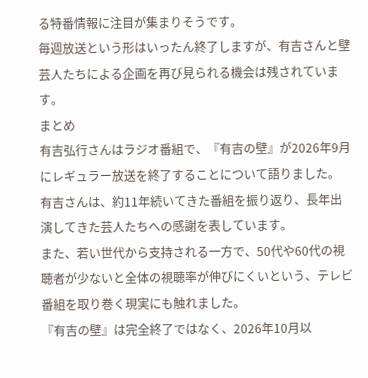る特番情報に注目が集まりそうです。
毎週放送という形はいったん終了しますが、有吉さんと壁芸人たちによる企画を再び見られる機会は残されています。
まとめ
有吉弘行さんはラジオ番組で、『有吉の壁』が2026年9月にレギュラー放送を終了することについて語りました。
有吉さんは、約11年続いてきた番組を振り返り、長年出演してきた芸人たちへの感謝を表しています。
また、若い世代から支持される一方で、50代や60代の視聴者が少ないと全体の視聴率が伸びにくいという、テレビ番組を取り巻く現実にも触れました。
『有吉の壁』は完全終了ではなく、2026年10月以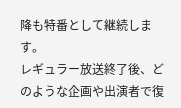降も特番として継続します。
レギュラー放送終了後、どのような企画や出演者で復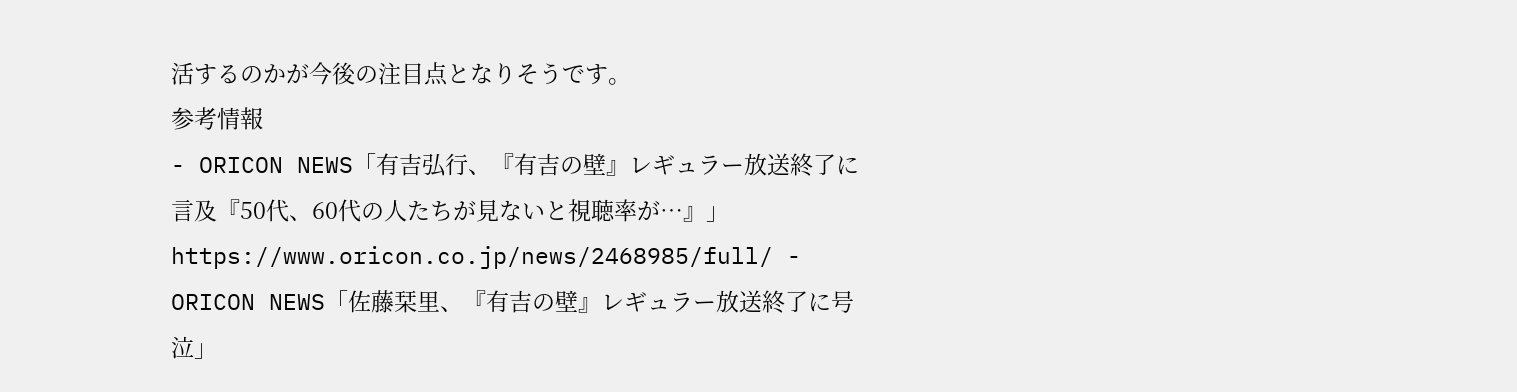活するのかが今後の注目点となりそうです。
参考情報
- ORICON NEWS「有吉弘行、『有吉の壁』レギュラー放送終了に言及『50代、60代の人たちが見ないと視聴率が…』」
https://www.oricon.co.jp/news/2468985/full/ - ORICON NEWS「佐藤栞里、『有吉の壁』レギュラー放送終了に号泣」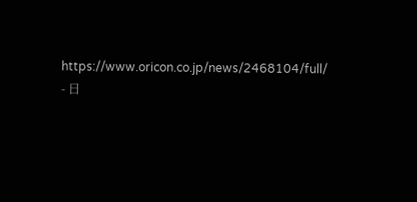https://www.oricon.co.jp/news/2468104/full/ - 日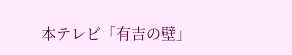本テレビ「有吉の壁」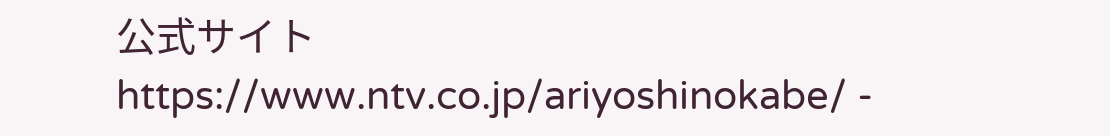公式サイト
https://www.ntv.co.jp/ariyoshinokabe/ -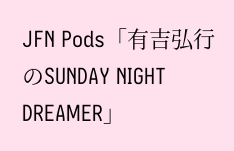JFN Pods「有吉弘行のSUNDAY NIGHT DREAMER」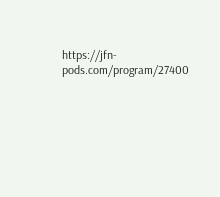https://jfn-pods.com/program/27400